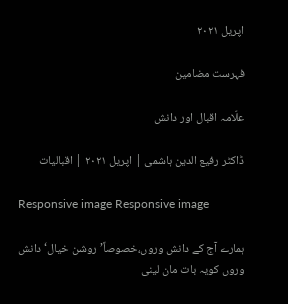اپریل ۲۰۲۱

فہرست مضامین

علّامہ اقبال اور دانش

ڈاکٹر رفیع الدین ہاشمی | اپریل ۲۰۲۱ | اقبالیات

Responsive image Responsive image

ہمارے آج کے دانش وروں،خصوصاً’روشن خیال‘ دانش وروں کویہ بات مان لینی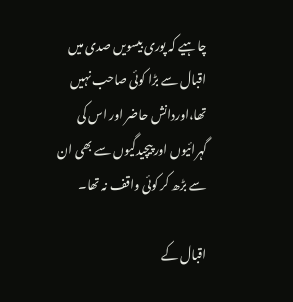چاہیے کہ پوری بیسویں صدی میں اقبال سے بڑا کوئی صاحب نہیں تھا،اوردانش حاضر اور اس کی گہرائیوں اور پیچیدگیوں سے بھی ان سے بڑھ کر کوئی واقف نہ تھا۔

اقبال کے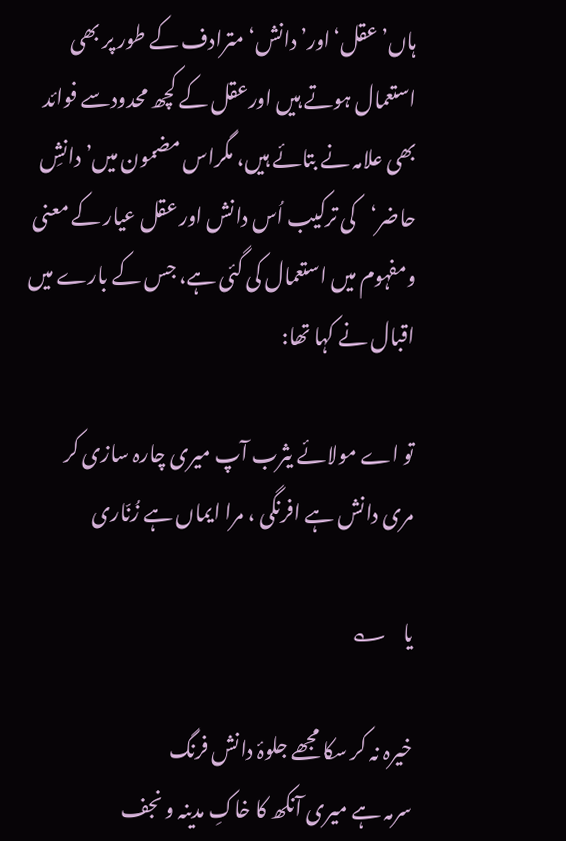ہاں’عقل‘اور’دانش‘مترادف کے طور پر بھی استعمال ہوتے ہیں اورعقل کے کچھ محدودسے فوائد بھی علامہ نے بتائے ہیں، مگراس مضمون میں’دانشِ حاضر‘کی ترکیب اُس دانش اور عقل عیار کے معنی ومفہوم میں استعمال کی گئی ہے، جس کے بارے میں اقبال نے کہا تھا:

تو اے مولائے یثرب آپ میری چارہ سازی کر
مری دانش ہے افرنگی ، مرا ایماں ہے زُنّاری

یا    ؎

خیرہ نہ کر سکا مجھے جلوۂ دانش فرنگ
سرمہ ہے میری آنکھ کا خاکِ مدینہ و نجف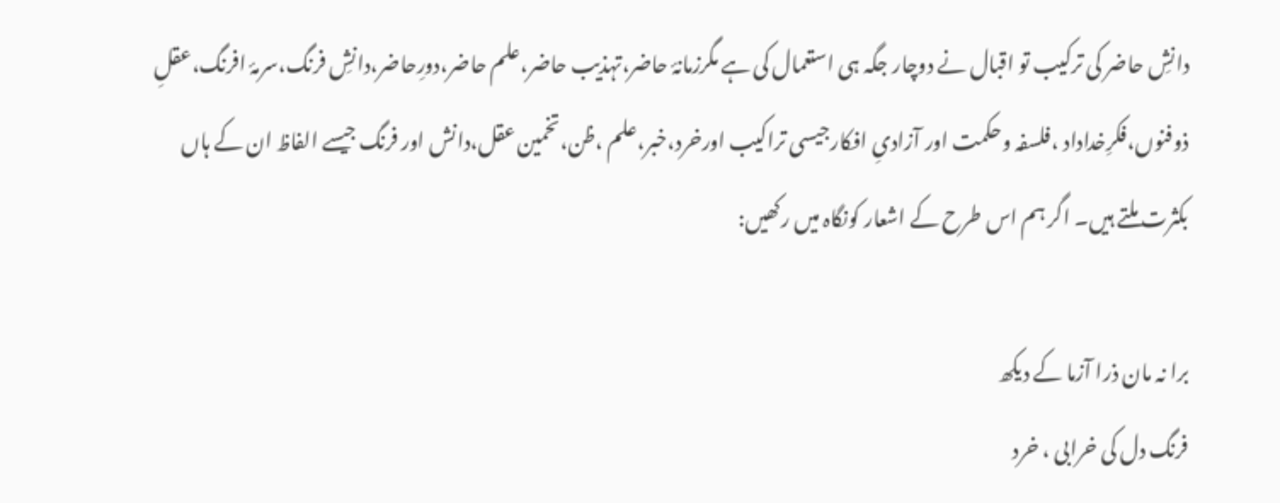دانشِ حاضر کی ترکیب تو اقبال نے دوچار جگہ ہی استعمال کی ہے مگرزمانۂ حاضر،تہذیب حاضر،علم حاضر،دورِحاضر،دانشِ فرنگ،سرمۂ افرنگ،عقلِ ذوفنوں،فکرِخداداد ،فلسفہ وحکمت اور آزادیِ افکارجیسی تراکیب اورخرد،خبر،علم ،ظن،تخمین عقل،دانش اور فرنگ جیسے الفاظ ان کے ہاں بکثرت ملتے ہیں۔ اگر ہم اس طرح کے اشعار کونگاہ میں رکھیں:

برا نہ مان ذرا آزما کے دیکھ
فرنگ دل کی خرابی ، خرد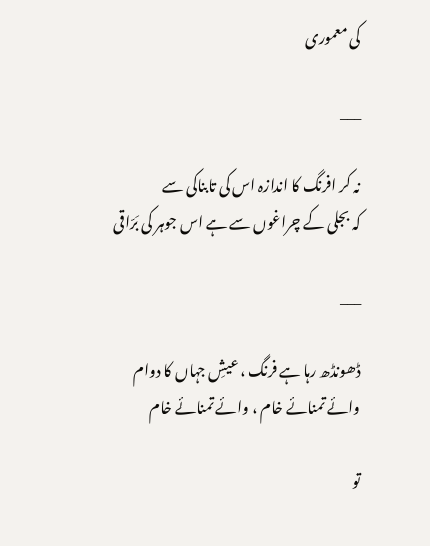کی معموری

___

نہ کر افرنگ کا اندازہ اس کی تابناکی سے
کہ بجلی کے چراغوں سے ہے اس جوہر کی بَرّاقی

___

ڈھونڈھ رہا ہے فرنگ ، عیشِ جہاں کا دوام
وائے تمنائے خام ، وائے تمنائے خام

تو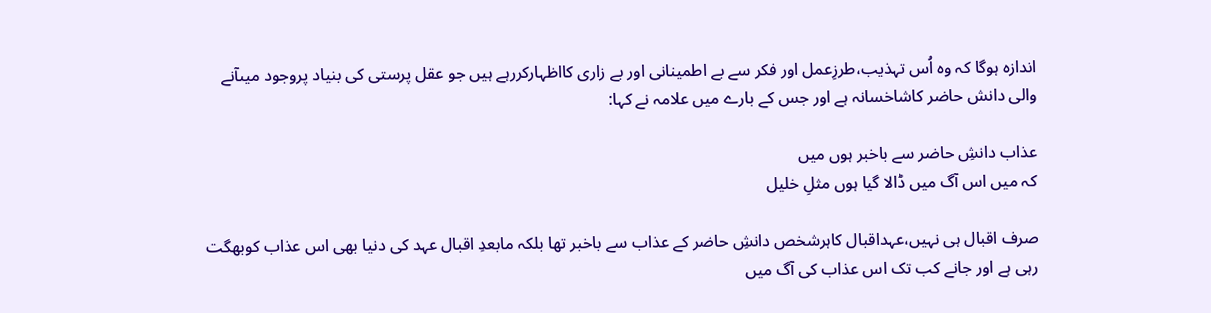اندازہ ہوگا کہ وہ اُس تہذیب،طرزِعمل اور فکر سے بے اطمینانی اور بے زاری کااظہارکررہے ہیں جو عقل پرستی کی بنیاد پروجود میںآنے والی دانش حاضر کاشاخسانہ ہے اور جس کے بارے میں علامہ نے کہا:

عذاب دانشِ حاضر سے باخبر ہوں میں
کہ میں اس آگ میں ڈالا گیا ہوں مثلِ خلیل

صرف اقبال ہی نہیں،عہداقبال کاہرشخص دانشِ حاضر کے عذاب سے باخبر تھا بلکہ مابعدِ اقبال عہد کی دنیا بھی اس عذاب کوبھگت رہی ہے اور جانے کب تک اس عذاب کی آگ میں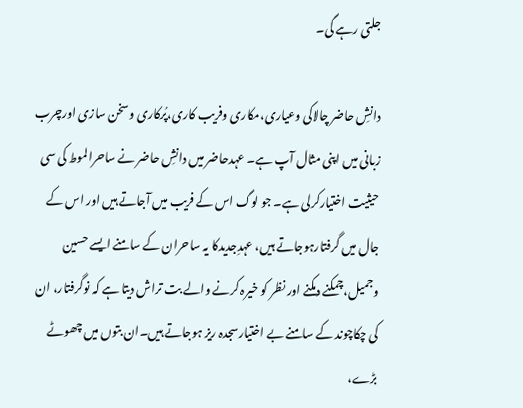جلتی رہے گی۔

دانشِ حاضر چالاکی وعیاری،مکاری وفریب کاری،پُرکاری وسخن سازی اورچرب زبانی میں اپنی مثال آپ ہے۔ عہدحاضر میں دانشِ حاضر نے ساحرالموط کی سی حیثیت اختیارکرلی ہے۔ جو لوگ اس کے فریب میں آجاتے ہیں اور اس کے جال میں گرفتارہوجاتے ہیں، عہدِجدیدکا یہ ساحران کے سامنے ایسے حسین وجمیل،چمکنے دمکنے اور نظر کو خیرہ کرنے والے بت تراش دیتا ہے کہ نوگرفتار، ان کی چکاچوند کے سامنے بے اختیارسجدہ ریز ہوجاتے ہیں۔ان بتوں میں چھوٹے بڑے،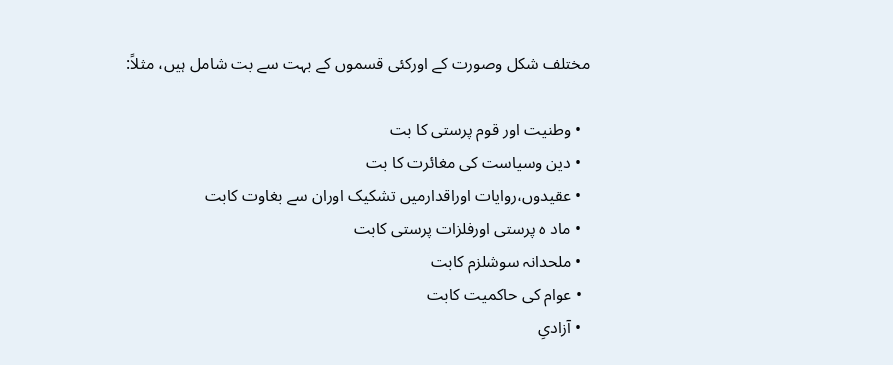مختلف شکل وصورت کے اورکئی قسموں کے بہت سے بت شامل ہیں، مثلاً:

  • وطنیت اور قوم پرستی کا بت
  • دین وسیاست کی مغائرت کا بت
  • عقیدوں،روایات اوراقدارمیں تشکیک اوران سے بغاوت کابت
  • ماد ہ پرستی اورفلزات پرستی کابت
  • ملحدانہ سوشلزم کابت
  • عوام کی حاکمیت کابت
  • آزادیِ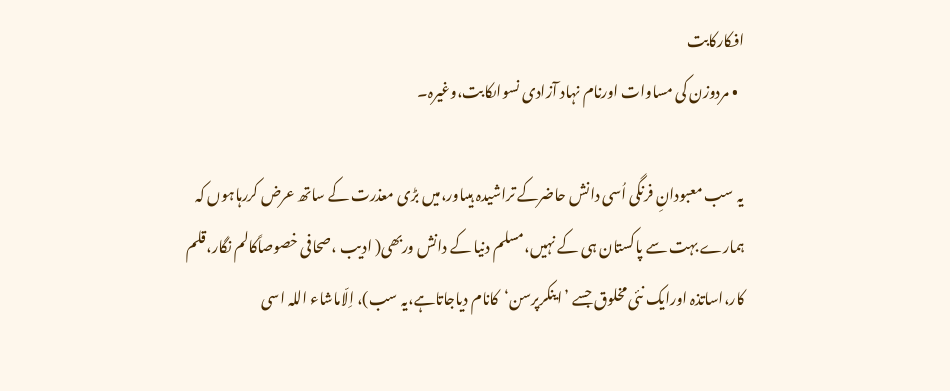افکارکابت
  • مردوزن کی مساوات اورنام نہاد آزادی نسواںکابت،وغیرہ۔

یہ سب معبودانِ فرنگی اُسی دانش حاضرکے تراشیدہ ہیںاور،میں بڑی معذرت کے ساتھ عرض کررہاہوں کہ ہمارے بہت سے پاکستان ہی کے نہیں،مسلم دنیا کے دانش وربھی( ادیب ،صحافی خصوصاًکالم نگار،قلم کار،اساتذہ اورایک نئی مخلوق جسے ’اینکرپرسن‘کانام دیاجاتاہے،یہ سب)، اِلّاماشاء اللہ اسی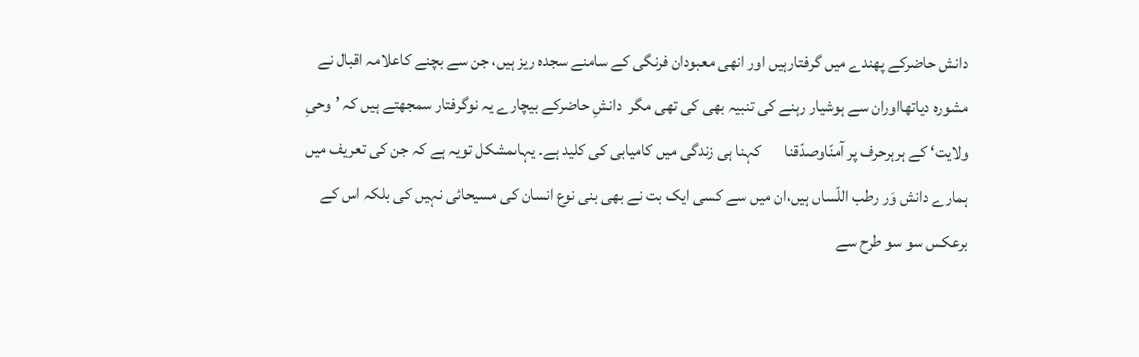دانش حاضرکے پھندے میں گرفتارہیں اور انھی معبودان فرنگی کے سامنے سجدہ ریز ہیں، جن سے بچنے کاعلامہ اقبال نے مشورہ دیاتھااوران سے ہوشیار رہنے کی تنبیہ بھی کی تھی مگر  دانشِ حاضرکے بیچارے یہ نوگرفتار سمجھتے ہیں کہ ’وحیِ ولایت‘ کے ہرہرحرف پر آمنّاوصدّقنا       کہنا ہی زندگی میں کامیابی کی کلید ہے۔ یہاںمشکل تویہ ہے کہ جن کی تعریف میں ہمارے دانش وَر رطب اللّساں ہیں،ان میں سے کسی ایک بت نے بھی بنی نوع انسان کی مسیحائی نہیں کی بلکہ اس کے برعکس سو سو طرح سے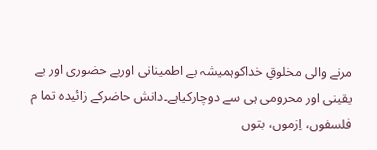مرنے والی مخلوقِ خداکوہمیشہ بے اطمینانی اوربے حضوری اور بے یقینی اور محرومی ہی سے دوچارکیاہے۔دانش حاضرکے زائیدہ تما م فلسفوں، اِزموں، بتوں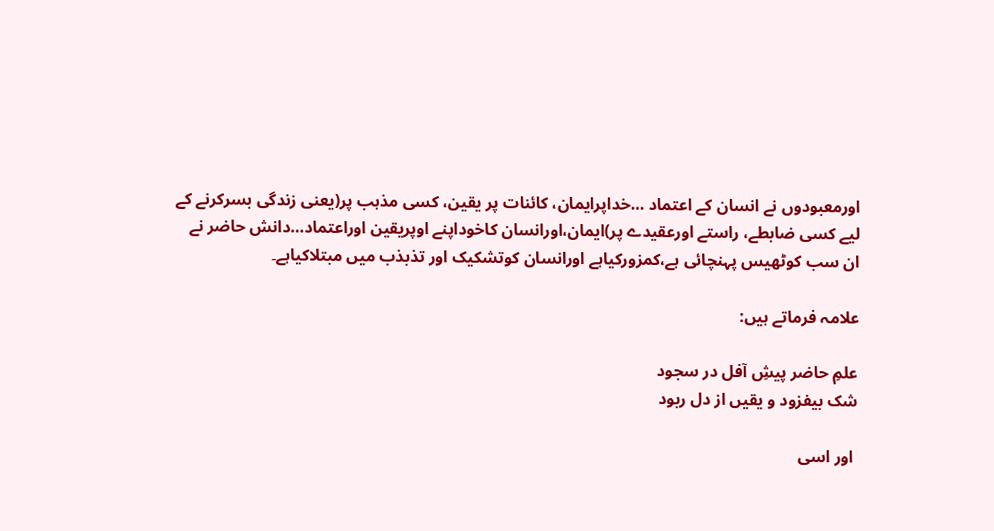اورمعبودوں نے انسان کے اعتماد …خداپرایمان، کائنات پر یقین، کسی مذہب پر(یعنی زندگی بسرکرنے کے لیے کسی ضابطے، راستے اورعقیدے پر)ایمان،اورانسان کاخوداپنے اوپریقین اوراعتماد…دانش حاضر نے ان سب کوٹھیس پہنچائی ہے،کمزورکیاہے اورانسان کوتشکیک اور تذبذب میں مبتلاکیاہے۔

علامہ فرماتے ہیں:

علمِ حاضر پیشِ آفل در سجود
شک بیفزود و یقیں از دل ربود

 اور اسی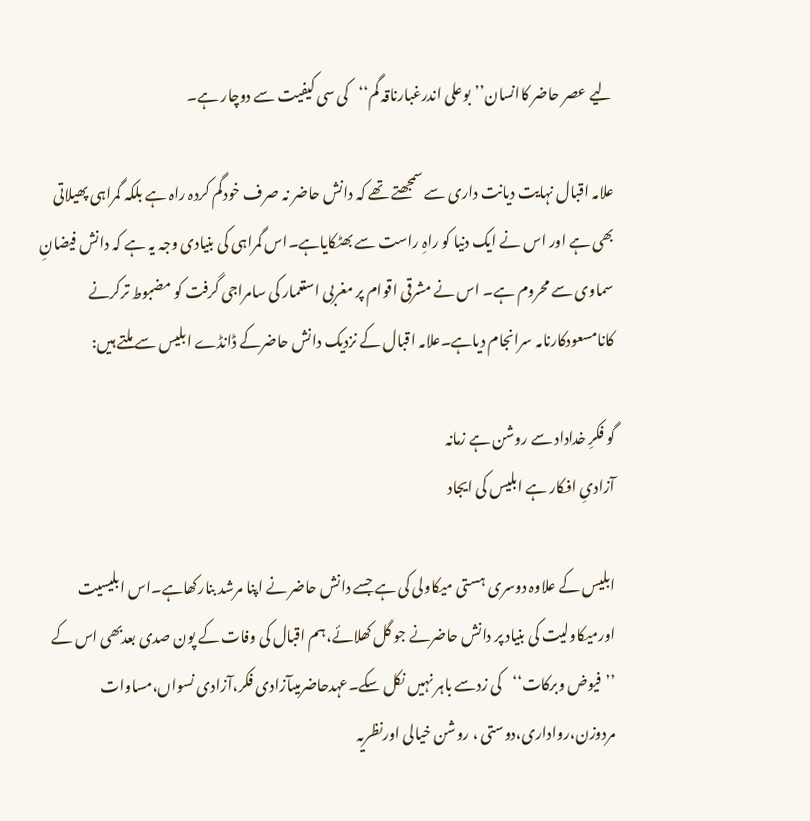لیے عصر حاضر کاانسان’’بوعلی اندرغبارناقہ گم‘‘کی سی کیفیت سے دوچار ہے۔

علامہ اقبال نہایت دیانت داری سے سمجھتے تھے کہ دانش حاضر نہ صرف خودگم کردہ راہ ہے بلکہ گمراہی پھیلاتی بھی ہے اور اس نے ایک دنیا کو راہِ راست سے بھٹکایاہے۔اس گمراہی کی بنیادی وجہ یہ ہے کہ دانش فیضانِ سماوی سے محروم ہے۔ اس نے مشرقی اقوام پر مغربی استعمار کی سامراجی گرفت کو مضبوط ترکرنے کانامسعودکارنامہ سرانجام دیاہے۔علامہ اقبال کے نزدیک دانش حاضرکے ڈانڈے ابلیس سے ملتے ہیں:

گو فکرِ خداداد سے روشن ہے زمانہ
آزادیِ افکار ہے ابلیس کی ایجاد

ابلیس کے علاوہ دوسری ہستی میکاولی کی ہے جسے دانش حاضر نے اپنا مرشد بنارکھاہے۔اس ابلیسیت اورمیکاولیت کی بنیاد پر دانش حاضرنے جو گل کھلائے،ہم اقبال کی وفات کے پون صدی بعدبھی اس کے ’’فیوض وبرکات‘‘کی زدسے باہر نہیں نکل سکے۔عہدحاضرمیںآزادی فکر،آزادی نسواں،مساوات مردوزن،رواداری،دوستی ، روشن خیالی اورنظریہ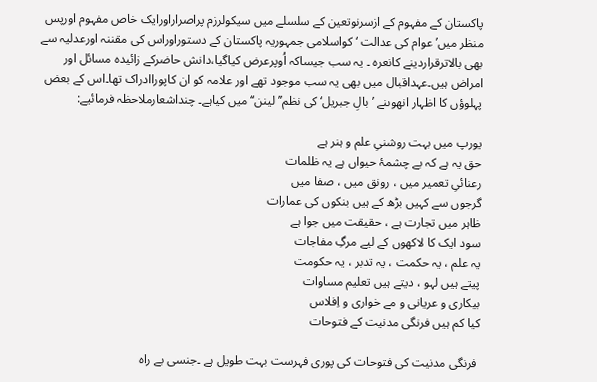پاکستان کے مفہوم کے ازسرنوتعین کے سلسلے میں سیکولرزم پراصراراورایک خاص مفہوم اورپس منظر میں’عوام کی عدالت ‘کواسلامی جمہوریہ پاکستان کے دستوراوراس کی مقننہ اورعدلیہ سے بھی بالاترقراردینے کانعرہ ۔ یہ سب جیساکہ اُوپرعرض کیاگیا،دانش حاضرکے زائیدہ مسائل اور امراض ہیں۔عہداقبال میں بھی یہ سب موجود تھے اور علامہ کو ان کاپوراادراک تھا۔اس کے بعض پہلوؤں کا اظہار انھوںنے ’بالِ جبریل‘ کی نظم’’لینن‘‘میں کیاہے۔ چنداشعارملاحظہ فرمائیے:

یورپ میں بہت روشنیِ علم و ہنر ہے
حق یہ ہے کہ بے چشمۂ حیواں ہے یہ ظلمات
رعنائیِ تعمیر میں ، رونق میں ، صفا میں
گرجوں سے کہیں بڑھ کے ہیں بنکوں کی عمارات
ظاہر میں تجارت ہے ، حقیقت میں جوا ہے
سود ایک کا لاکھوں کے لیے مرگِ مفاجات
یہ علم ، یہ حکمت ، یہ تدبر ، یہ حکومت
پیتے ہیں لہو ، دیتے ہیں تعلیم مساوات
بیکاری و عریانی و مے خواری و اِفلاس
کیا کم ہیں فرنگی مدنیت کے فتوحات

 فرنگی مدنیت کی فتوحات کی پوری فہرست بہت طویل ہے ۔جنسی بے راہ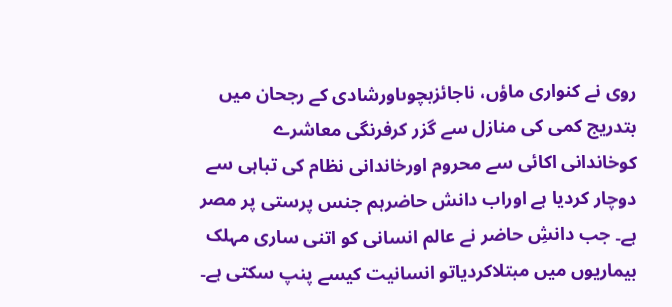روی نے کنواری ماؤں، ناجائزبچوںاورشادی کے رجحان میں بتدریج کمی کی منازل سے گزر کرفرنگی معاشرے کوخاندانی اکائی سے محروم اورخاندانی نظام کی تباہی سے دوچار کردیا ہے اوراب دانش حاضرہم جنس پرستی پر مصر ہے۔ جب دانشِ حاضر نے عالم انسانی کو اتنی ساری مہلک بیماریوں میں مبتلاکردیاتو انسانیت کیسے پنپ سکتی ہے۔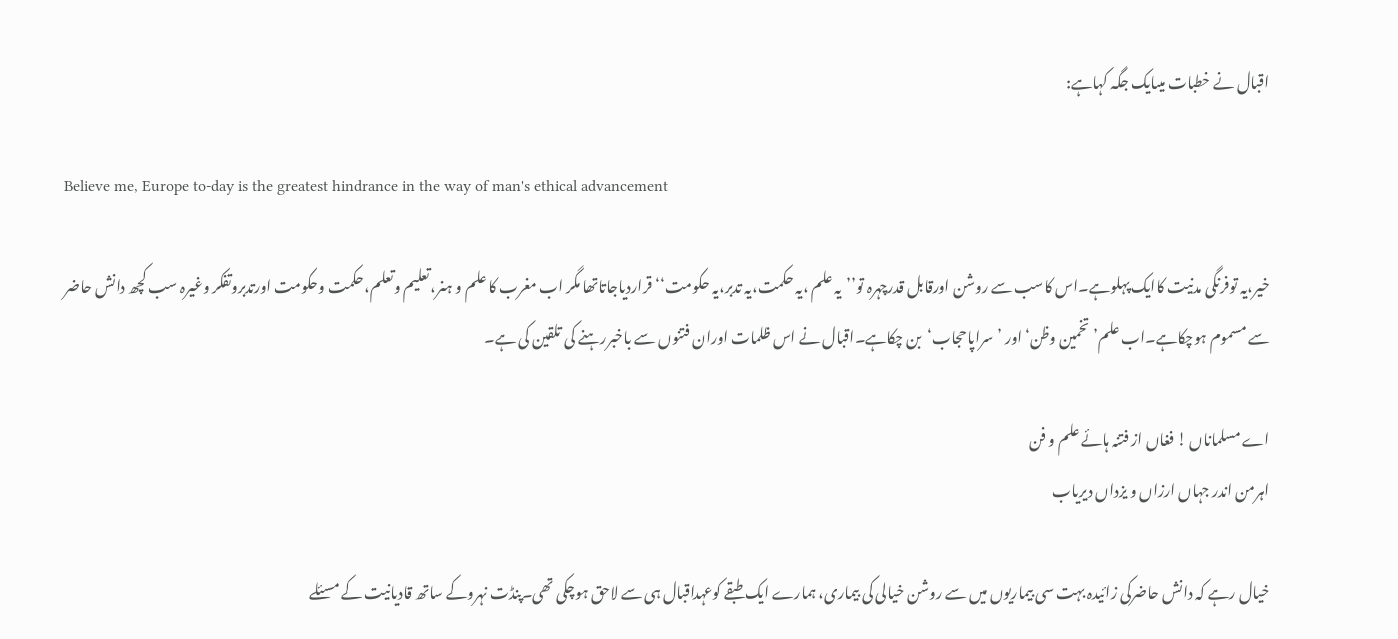اقبال نے خطبات میںایک جگہ کہاہے:

Believe me, Europe to-day is the greatest hindrance in the way of man's ethical advancement

خیر،یہ توفرنگی مدنیت کاایک پہلوہے۔اس کاسب سے روشن اورقابل قدرچہرہ تو’’یہ علم ،یہ حکمت،یہ تدبر،یہ حکومت‘‘قراردیاجاتاتھا مگر اب مغرب کا علم و ہنر،تعلیم وتعلم،حکمت وحکومت اورتدبروتفکر وغیرہ سب کچھ دانش حاضر سے مسموم ہوچکاہے۔اب علم’تخمین وظن‘ اور ’سراپاحجاب‘  بن چکاہے۔اقبال نے اس ظلمات اوران فتنوں سے باخبررہنے کی تلقین کی ہے۔

اے مسلماناں ! فغاں از فتنہ ہائے علم و فن
اہرمن اندر جہاں ارزاں و یزداں دیریاب

خیال رہے کہ دانش حاضرکی زائیدہ بہت سی بیماریوں میں سے روشن خیالی کی بیماری، ہمارے ایک طبقے کوعہداقبال ہی سے لاحق ہوچکی تھی۔پنڈت نہروکے ساتھ قادیانیت کے مسئلے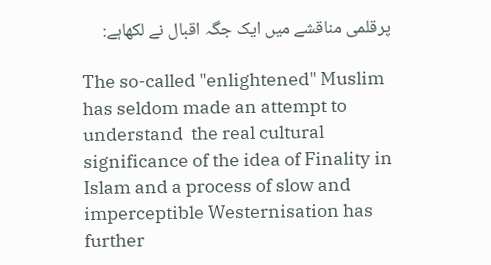پرقلمی مناقشے میں ایک جگہ اقبال نے لکھاہے:

The so-called "enlightened" Muslim has seldom made an attempt to understand  the real cultural significance of the idea of Finality in Islam and a process of slow and imperceptible Westernisation has further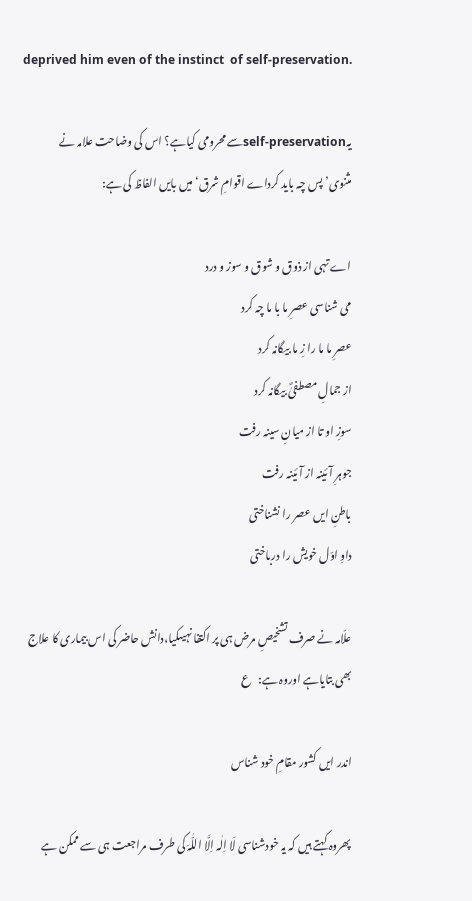deprived him even of the instinct  of self-preservation.

یہself-preservationسے محرومی کیاہے؟ اس کی وضاحت علامہ نے مثنوی’پس چہ باید کرداے اقوامِ شرق‘ میں بایں الفاظ کی ہے:

اے تہی از ذوق و شوق و سوز و درد
می شناسی عصرِ ما با ما چہ کرد
عصرِ ما ما را زِ ما بیگانہ کرد
از جمالِ مصطفیٰؐ بیگانہ کرد
سوزِ او تا از میانِ سینہ رفت
جوہرِ آئینہ از آئینہ رفت
باطنِ ایں عصر را نشناختی
داوِ اوّل خویش را درباختی

علّامہ نے صرف تشخیصِ مرض ہی پر اکتفا نہیںکیا،دانش حاضر کی اس بیماری کا علاج بھی بتایاہے اوروہ ہے:   ع

اندر ایں کشور مقامِ خود شناس

پھروہ کہتے ہیں کہ یہ خودشناسی لَا اِلٰہ اِلَّا اللّٰہَ کی طرف مراجعت ہی سے ممکن ہے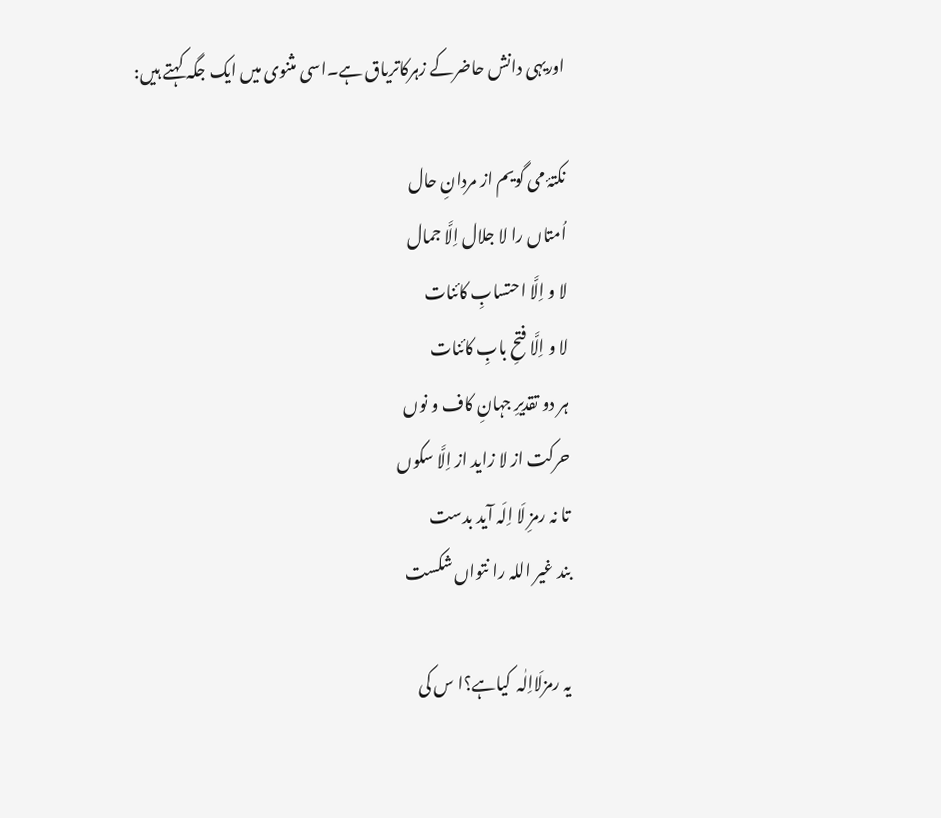اوریہی دانش حاضرکے زہرکاتریاق ہے۔اسی مثنوی میں ایک جگہ کہتے ہیں:

نکتۂ می گویم از مردانِ حال
اُمتاں را لا جلال اِلَّا جمال
لا و اِلَّا احتسابِ کائنات
لا و اِلَّا فتحِ بابِ کائنات
ہر دو تقدیرِ جہانِ کاف و نوں
حرکت از لا زاید از اِلَّا سکوں
تا نہ رمزِ لَا اِلَہ آید بدست
بند غیر اللہ را نتواں شکست

یہ رمزلَااِلٰہ  کیاہے؟ا س کی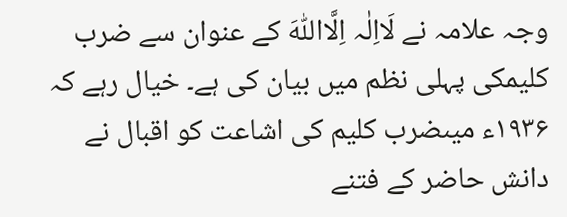وجہ علامہ نے لَااِلٰہ اِلَّااللّٰہَ کے عنوان سے ضرب کلیمکی پہلی نظم میں بیان کی ہے۔ خیال رہے کہ ۱۹۳۶ء میںضرب کلیم کی اشاعت کو اقبال نے دانش حاضر کے فتنے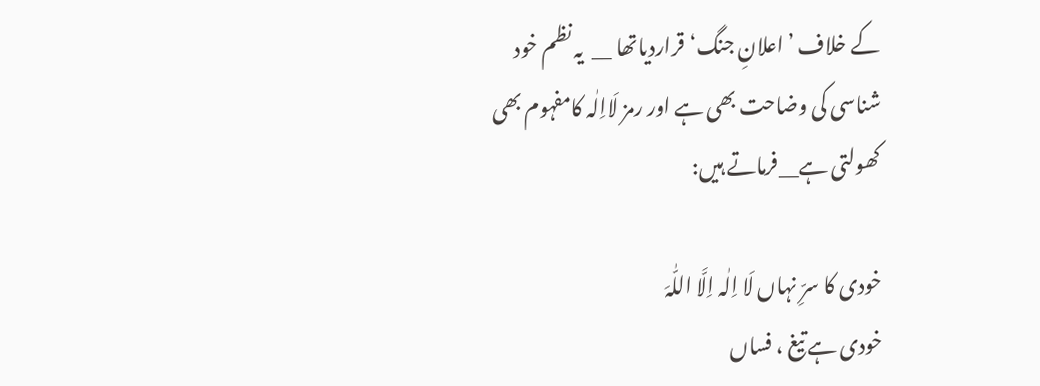کے خلاف ’اعلانِ جنگ‘قراردیاتھا __  یہ نظم خود شناسی کی وضاحت بھی ہے اور رمز لَااِلٰہ کامفہوم بھی کھولتی ہے__فرماتے ہیں:

خودی کا سرِّ نہاں لَا اِلٰہ اِلَّا اللّٰہَ
خودی ہے تیغ ، فساں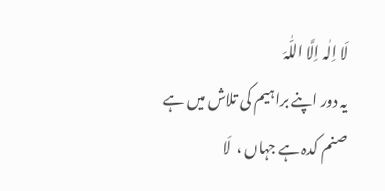لَا اِلٰہ اِلَّا اللّٰہَ
یہ دور اپنے براہیم کی تلاش میں ہے
صنم کدہ ہے جہاں ،  لَا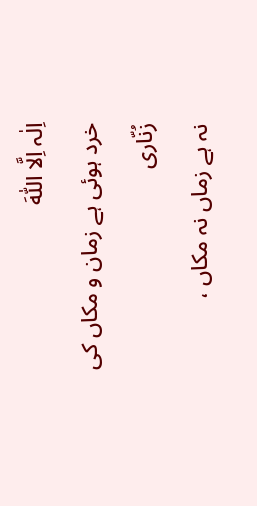اِلٰہ اِلَّا اللّٰہَ
خرد ہوئی ہے زمان و مکاں کی زُنّاری
نہ ہے زماں نہ مکاں ،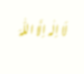لَا اِلٰہ اِلَّا اللّٰہَ